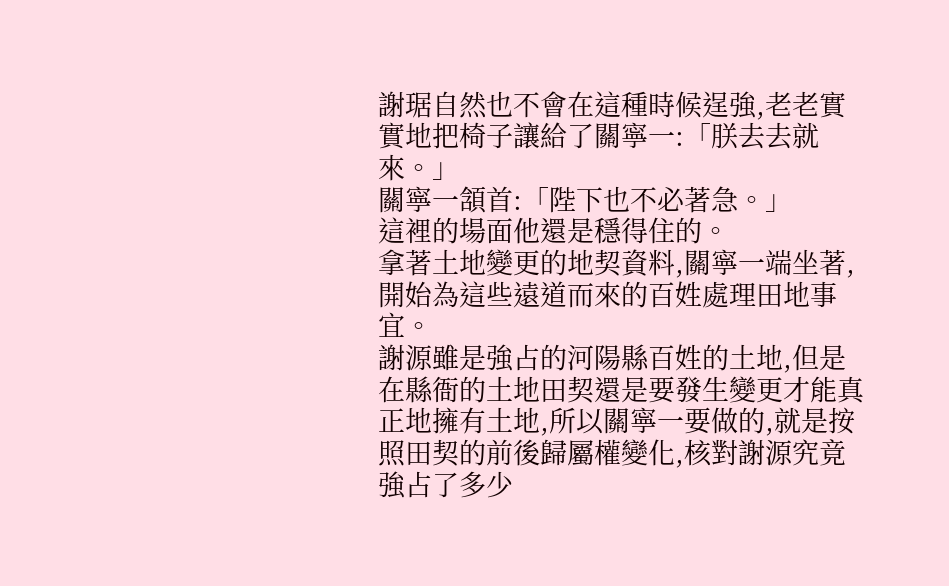謝琚自然也不會在這種時候逞強,老老實實地把椅子讓給了關寧一:「朕去去就來。」
關寧一頷首:「陛下也不必著急。」
這裡的場面他還是穩得住的。
拿著土地變更的地契資料,關寧一端坐著,開始為這些遠道而來的百姓處理田地事宜。
謝源雖是強占的河陽縣百姓的土地,但是在縣衙的土地田契還是要發生變更才能真正地擁有土地,所以關寧一要做的,就是按照田契的前後歸屬權變化,核對謝源究竟強占了多少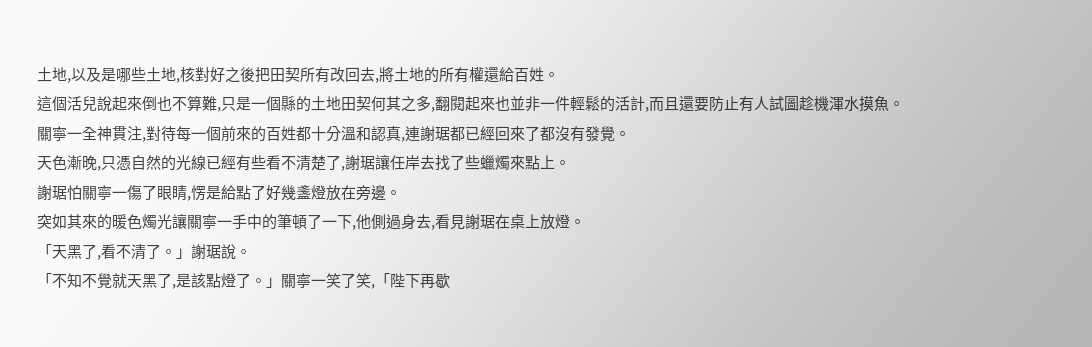土地,以及是哪些土地,核對好之後把田契所有改回去,將土地的所有權還給百姓。
這個活兒說起來倒也不算難,只是一個縣的土地田契何其之多,翻閱起來也並非一件輕鬆的活計,而且還要防止有人試圖趁機渾水摸魚。
關寧一全神貫注,對待每一個前來的百姓都十分溫和認真,連謝琚都已經回來了都沒有發覺。
天色漸晚,只憑自然的光線已經有些看不清楚了,謝琚讓任岸去找了些蠟燭來點上。
謝琚怕關寧一傷了眼睛,愣是給點了好幾盞燈放在旁邊。
突如其來的暖色燭光讓關寧一手中的筆頓了一下,他側過身去,看見謝琚在桌上放燈。
「天黑了,看不清了。」謝琚說。
「不知不覺就天黑了,是該點燈了。」關寧一笑了笑,「陛下再歇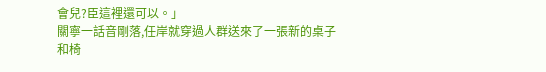會兒?臣這裡還可以。」
關寧一話音剛落,任岸就穿過人群送來了一張新的桌子和椅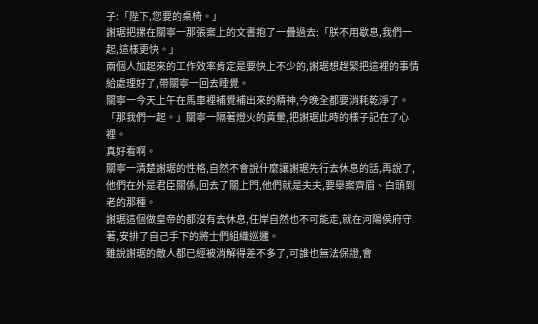子:「陛下,您要的桌椅。」
謝琚把摞在關寧一那張案上的文書抱了一疊過去:「朕不用歇息,我們一起,這樣更快。」
兩個人加起來的工作效率肯定是要快上不少的,謝琚想趕緊把這裡的事情給處理好了,帶關寧一回去睡覺。
關寧一今天上午在馬車裡補覺補出來的精神,今晚全都要消耗乾淨了。
「那我們一起。」關寧一隔著燈火的黃暈,把謝琚此時的樣子記在了心裡。
真好看啊。
關寧一清楚謝琚的性格,自然不會說什麼讓謝琚先行去休息的話,再說了,他們在外是君臣關係,回去了關上門,他們就是夫夫,要舉案齊眉、白頭到老的那種。
謝琚這個做皇帝的都沒有去休息,任岸自然也不可能走,就在河陽侯府守著,安排了自己手下的將士們組織巡邏。
雖說謝琚的敵人都已經被消解得差不多了,可誰也無法保證,會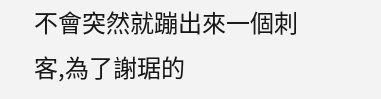不會突然就蹦出來一個刺客,為了謝琚的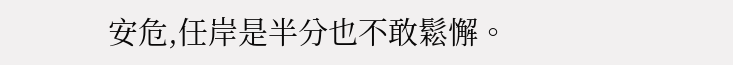安危,任岸是半分也不敢鬆懈。